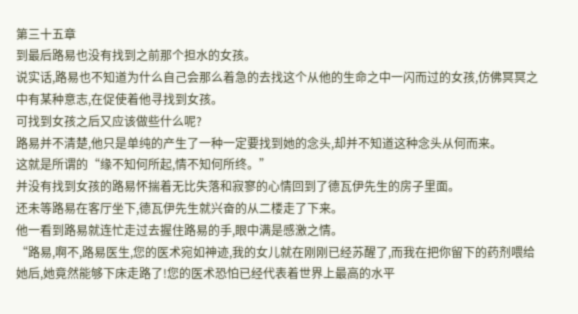第三十五章
到最后路易也没有找到之前那个担水的女孩。
说实话,路易也不知道为什么自己会那么着急的去找这个从他的生命之中一闪而过的女孩,仿佛冥冥之中有某种意志,在促使着他寻找到女孩。
可找到女孩之后又应该做些什么呢?
路易并不清楚,他只是单纯的产生了一种一定要找到她的念头,却并不知道这种念头从何而来。
这就是所谓的“缘不知何所起,情不知何所终。”
并没有找到女孩的路易怀揣着无比失落和寂寥的心情回到了德瓦伊先生的房子里面。
还未等路易在客厅坐下,德瓦伊先生就兴奋的从二楼走了下来。
他一看到路易就连忙走过去握住路易的手,眼中满是感激之情。
“路易,啊不,路易医生,您的医术宛如神迹,我的女儿就在刚刚已经苏醒了,而我在把你留下的药剂喂给她后,她竟然能够下床走路了!您的医术恐怕已经代表着世界上最高的水平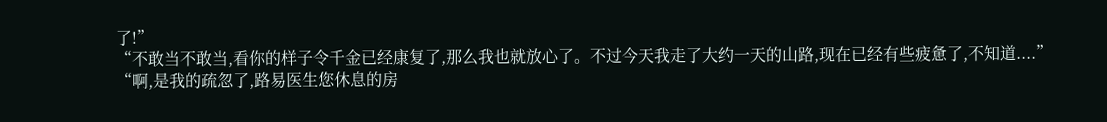了!”
“不敢当不敢当,看你的样子令千金已经康复了,那么我也就放心了。不过今天我走了大约一天的山路,现在已经有些疲惫了,不知道....”
“啊,是我的疏忽了,路易医生您休息的房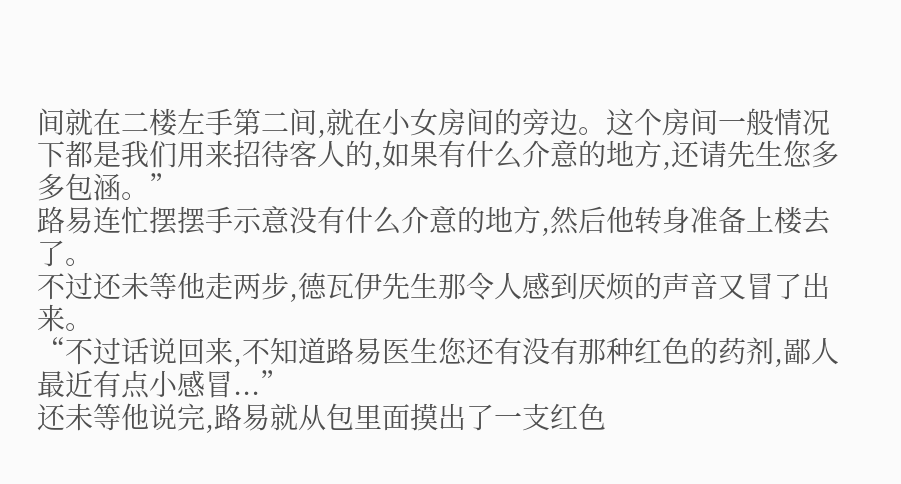间就在二楼左手第二间,就在小女房间的旁边。这个房间一般情况下都是我们用来招待客人的,如果有什么介意的地方,还请先生您多多包涵。”
路易连忙摆摆手示意没有什么介意的地方,然后他转身准备上楼去了。
不过还未等他走两步,德瓦伊先生那令人感到厌烦的声音又冒了出来。
“不过话说回来,不知道路易医生您还有没有那种红色的药剂,鄙人最近有点小感冒...”
还未等他说完,路易就从包里面摸出了一支红色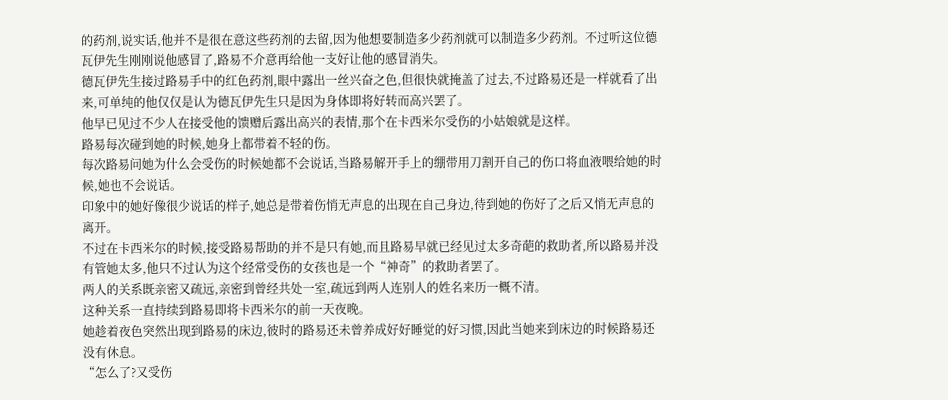的药剂,说实话,他并不是很在意这些药剂的去留,因为他想要制造多少药剂就可以制造多少药剂。不过听这位德瓦伊先生刚刚说他感冒了,路易不介意再给他一支好让他的感冒消失。
德瓦伊先生接过路易手中的红色药剂,眼中露出一丝兴奋之色,但很快就掩盖了过去,不过路易还是一样就看了出来,可单纯的他仅仅是认为德瓦伊先生只是因为身体即将好转而高兴罢了。
他早已见过不少人在接受他的馈赠后露出高兴的表情,那个在卡西米尔受伤的小姑娘就是这样。
路易每次碰到她的时候,她身上都带着不轻的伤。
每次路易问她为什么会受伤的时候她都不会说话,当路易解开手上的绷带用刀割开自己的伤口将血液喂给她的时候,她也不会说话。
印象中的她好像很少说话的样子,她总是带着伤悄无声息的出现在自己身边,待到她的伤好了之后又悄无声息的离开。
不过在卡西米尔的时候,接受路易帮助的并不是只有她,而且路易早就已经见过太多奇葩的救助者,所以路易并没有管她太多,他只不过认为这个经常受伤的女孩也是一个“神奇”的救助者罢了。
两人的关系既亲密又疏远,亲密到曾经共处一室,疏远到两人连别人的姓名来历一概不清。
这种关系一直持续到路易即将卡西米尔的前一天夜晚。
她趁着夜色突然出现到路易的床边,彼时的路易还未曾养成好好睡觉的好习惯,因此当她来到床边的时候路易还没有休息。
“怎么了?又受伤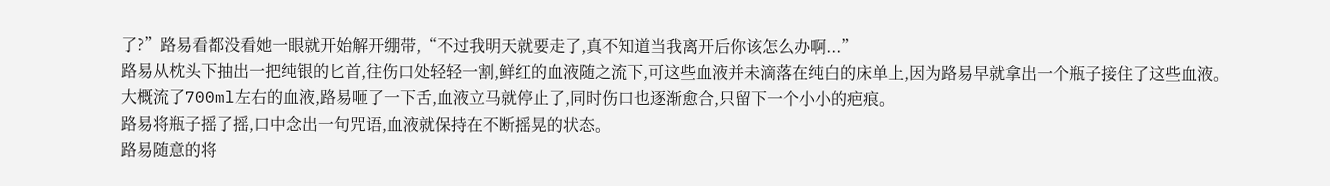了?”路易看都没看她一眼就开始解开绷带,“不过我明天就要走了,真不知道当我离开后你该怎么办啊...”
路易从枕头下抽出一把纯银的匕首,往伤口处轻轻一割,鲜红的血液随之流下,可这些血液并未滴落在纯白的床单上,因为路易早就拿出一个瓶子接住了这些血液。
大概流了700ml左右的血液,路易咂了一下舌,血液立马就停止了,同时伤口也逐渐愈合,只留下一个小小的疤痕。
路易将瓶子摇了摇,口中念出一句咒语,血液就保持在不断摇晃的状态。
路易随意的将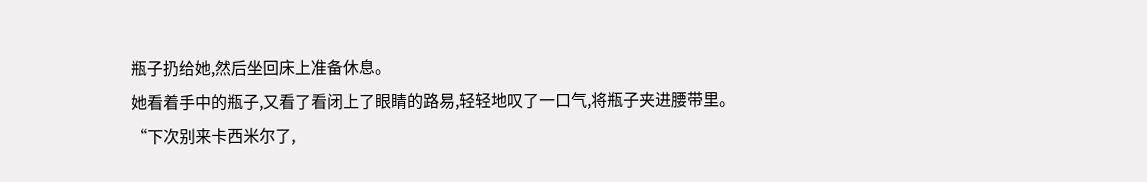瓶子扔给她,然后坐回床上准备休息。
她看着手中的瓶子,又看了看闭上了眼睛的路易,轻轻地叹了一口气,将瓶子夹进腰带里。
“下次别来卡西米尔了,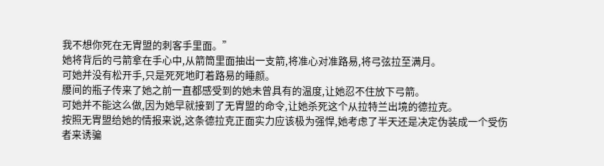我不想你死在无胄盟的刺客手里面。”
她将背后的弓箭拿在手心中,从箭筒里面抽出一支箭,将准心对准路易,将弓弦拉至满月。
可她并没有松开手,只是死死地盯着路易的睡颜。
腰间的瓶子传来了她之前一直都感受到的她未曾具有的温度,让她忍不住放下弓箭。
可她并不能这么做,因为她早就接到了无胄盟的命令,让她杀死这个从拉特兰出境的德拉克。
按照无胄盟给她的情报来说,这条德拉克正面实力应该极为强悍,她考虑了半天还是决定伪装成一个受伤者来诱骗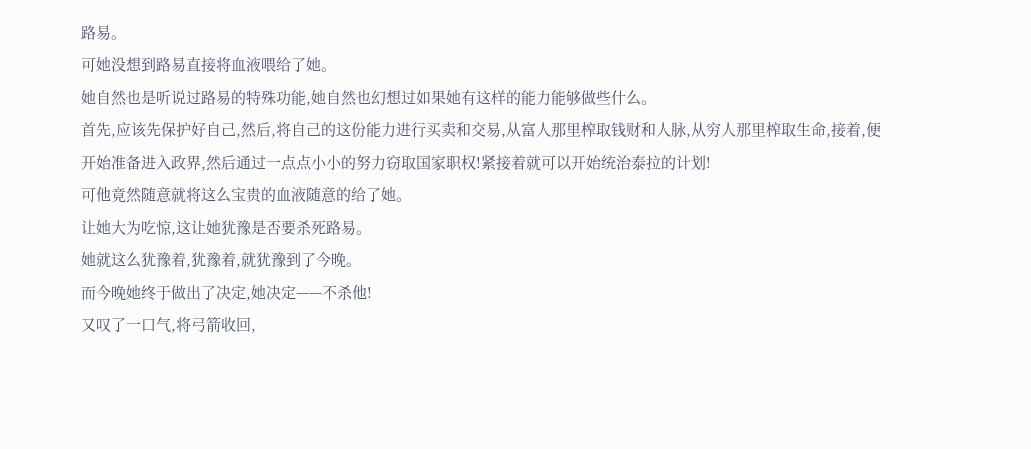路易。
可她没想到路易直接将血液喂给了她。
她自然也是听说过路易的特殊功能,她自然也幻想过如果她有这样的能力能够做些什么。
首先,应该先保护好自己,然后,将自己的这份能力进行买卖和交易,从富人那里榨取钱财和人脉,从穷人那里榨取生命,接着,便开始准备进入政界,然后通过一点点小小的努力窃取国家职权!紧接着就可以开始统治泰拉的计划!
可他竟然随意就将这么宝贵的血液随意的给了她。
让她大为吃惊,这让她犹豫是否要杀死路易。
她就这么犹豫着,犹豫着,就犹豫到了今晚。
而今晚她终于做出了决定,她决定——不杀他!
又叹了一口气,将弓箭收回,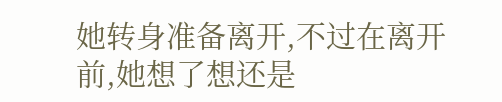她转身准备离开,不过在离开前,她想了想还是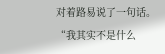对着路易说了一句话。
“我其实不是什么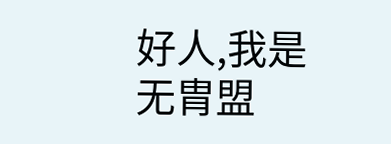好人,我是无胄盟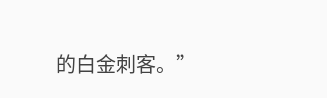的白金刺客。”